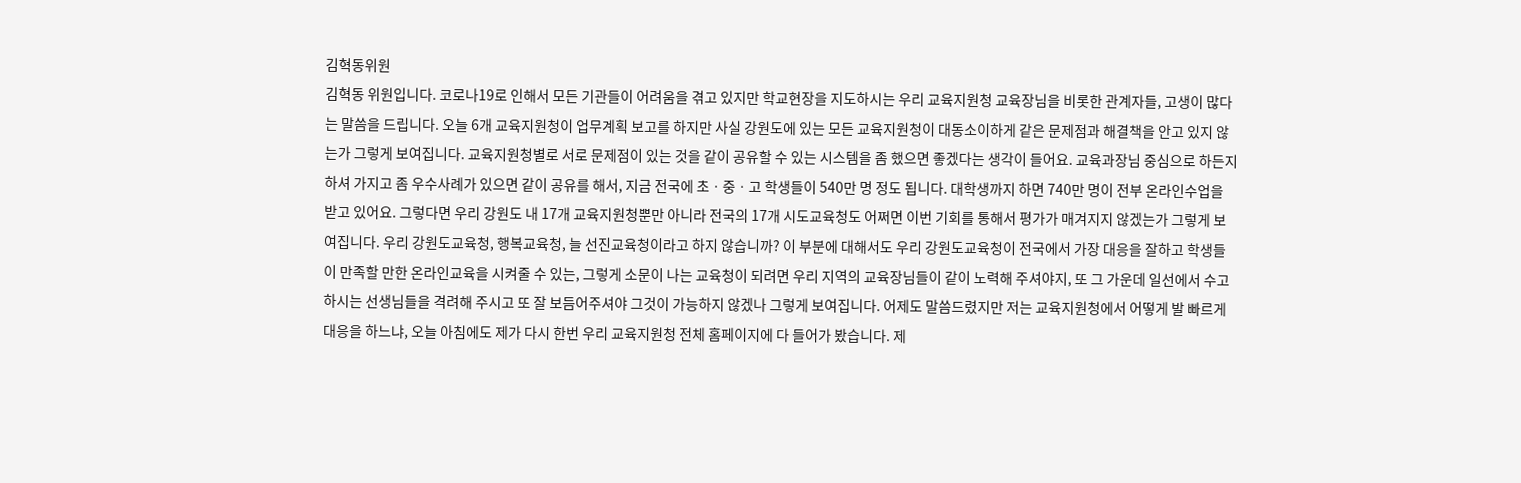김혁동위원
김혁동 위원입니다. 코로나19로 인해서 모든 기관들이 어려움을 겪고 있지만 학교현장을 지도하시는 우리 교육지원청 교육장님을 비롯한 관계자들, 고생이 많다는 말씀을 드립니다. 오늘 6개 교육지원청이 업무계획 보고를 하지만 사실 강원도에 있는 모든 교육지원청이 대동소이하게 같은 문제점과 해결책을 안고 있지 않는가 그렇게 보여집니다. 교육지원청별로 서로 문제점이 있는 것을 같이 공유할 수 있는 시스템을 좀 했으면 좋겠다는 생각이 들어요. 교육과장님 중심으로 하든지 하셔 가지고 좀 우수사례가 있으면 같이 공유를 해서, 지금 전국에 초ㆍ중ㆍ고 학생들이 540만 명 정도 됩니다. 대학생까지 하면 740만 명이 전부 온라인수업을 받고 있어요. 그렇다면 우리 강원도 내 17개 교육지원청뿐만 아니라 전국의 17개 시도교육청도 어쩌면 이번 기회를 통해서 평가가 매겨지지 않겠는가 그렇게 보여집니다. 우리 강원도교육청, 행복교육청, 늘 선진교육청이라고 하지 않습니까? 이 부분에 대해서도 우리 강원도교육청이 전국에서 가장 대응을 잘하고 학생들이 만족할 만한 온라인교육을 시켜줄 수 있는, 그렇게 소문이 나는 교육청이 되려면 우리 지역의 교육장님들이 같이 노력해 주셔야지, 또 그 가운데 일선에서 수고하시는 선생님들을 격려해 주시고 또 잘 보듬어주셔야 그것이 가능하지 않겠나 그렇게 보여집니다. 어제도 말씀드렸지만 저는 교육지원청에서 어떻게 발 빠르게 대응을 하느냐, 오늘 아침에도 제가 다시 한번 우리 교육지원청 전체 홈페이지에 다 들어가 봤습니다. 제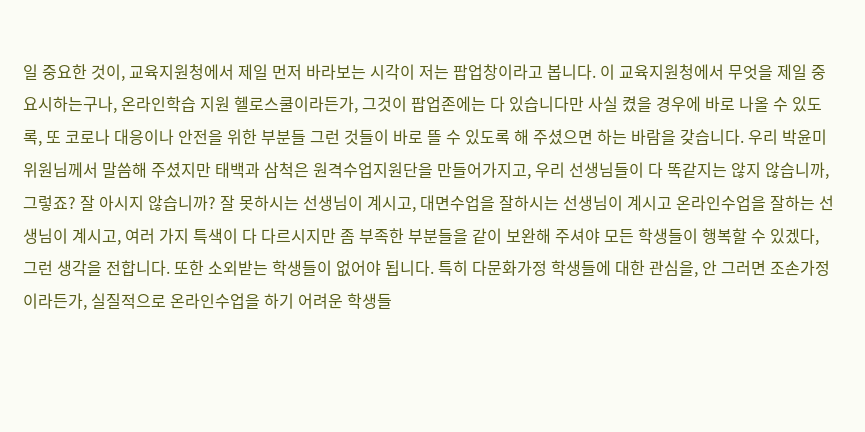일 중요한 것이, 교육지원청에서 제일 먼저 바라보는 시각이 저는 팝업창이라고 봅니다. 이 교육지원청에서 무엇을 제일 중요시하는구나, 온라인학습 지원 헬로스쿨이라든가, 그것이 팝업존에는 다 있습니다만 사실 켰을 경우에 바로 나올 수 있도록, 또 코로나 대응이나 안전을 위한 부분들 그런 것들이 바로 뜰 수 있도록 해 주셨으면 하는 바람을 갖습니다. 우리 박윤미 위원님께서 말씀해 주셨지만 태백과 삼척은 원격수업지원단을 만들어가지고, 우리 선생님들이 다 똑같지는 않지 않습니까, 그렇죠? 잘 아시지 않습니까? 잘 못하시는 선생님이 계시고, 대면수업을 잘하시는 선생님이 계시고 온라인수업을 잘하는 선생님이 계시고, 여러 가지 특색이 다 다르시지만 좀 부족한 부분들을 같이 보완해 주셔야 모든 학생들이 행복할 수 있겠다, 그런 생각을 전합니다. 또한 소외받는 학생들이 없어야 됩니다. 특히 다문화가정 학생들에 대한 관심을, 안 그러면 조손가정이라든가, 실질적으로 온라인수업을 하기 어려운 학생들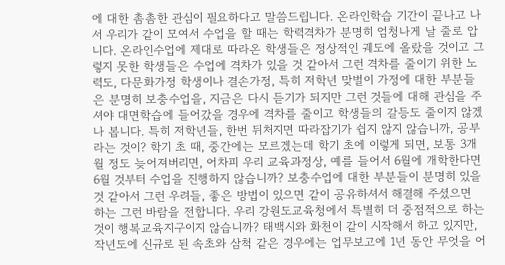에 대한 촘촘한 관심이 필요하다고 말씀드립니다. 온라인학습 기간이 끝나고 나서 우리가 같이 모여서 수업을 할 때는 학력격차가 분명히 엄청나게 날 줄로 압니다. 온라인수업에 제대로 따라온 학생들은 정상적인 궤도에 올랐을 것이고 그렇지 못한 학생들은 수업에 격차가 있을 것 같아서 그런 격차를 줄이기 위한 노력도, 다문화가정 학생이나 결손가정, 특히 저학년 맞벌이 가정에 대한 부분들은 분명히 보충수업을, 지금은 다시 듣기가 되지만 그런 것들에 대해 관심을 주셔야 대면학습에 들어갔을 경우에 격차를 줄이고 학생들의 갈등도 줄이지 않겠나 봅니다. 특히 저학년들, 한번 뒤처지면 따라잡기가 쉽지 않지 않습니까, 공부라는 것이? 학기 초 때, 중간에는 모르겠는데 학기 초에 이렇게 되면, 보통 3개월 정도 늦어져버리면, 어차피 우리 교육과정상, 예를 들어서 6월에 개학한다면 6월 것부터 수업을 진행하지 않습니까? 보충수업에 대한 부분들이 분명히 있을 것 같아서 그런 우려들, 좋은 방법이 있으면 같이 공유하셔서 해결해 주셨으면 하는 그런 바람을 전합니다. 우리 강원도교육청에서 특별히 더 중점적으로 하는 것이 행복교육지구이지 않습니까? 태백시와 화천이 같이 시작해서 하고 있지만, 작년도에 신규로 된 속초와 삼척 같은 경우에는 업무보고에 1년 동안 무엇을 어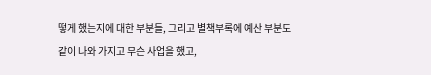떻게 했는지에 대한 부분들, 그리고 별책부록에 예산 부분도 같이 나와 가지고 무슨 사업을 했고,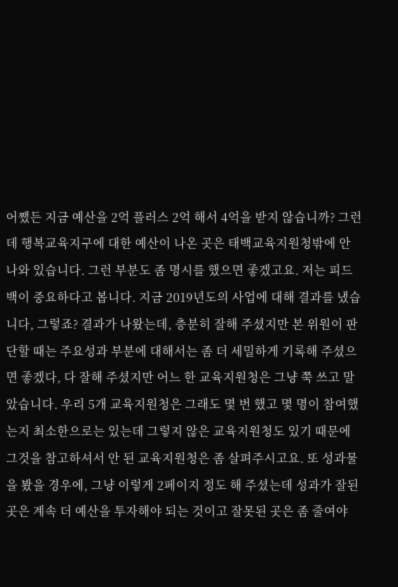어쨌든 지금 예산을 2억 플러스 2억 해서 4억을 받지 않습니까? 그런데 행복교육지구에 대한 예산이 나온 곳은 태백교육지원청밖에 안 나와 있습니다. 그런 부분도 좀 명시를 했으면 좋겠고요. 저는 피드백이 중요하다고 봅니다. 지금 2019년도의 사업에 대해 결과를 냈습니다, 그렇죠? 결과가 나왔는데, 충분히 잘해 주셨지만 본 위원이 판단할 때는 주요성과 부분에 대해서는 좀 더 세밀하게 기록해 주셨으면 좋겠다, 다 잘해 주셨지만 어느 한 교육지원청은 그냥 쭉 쓰고 말았습니다. 우리 5개 교육지원청은 그래도 몇 번 했고 몇 명이 참여했는지 최소한으로는 있는데 그렇지 않은 교육지원청도 있기 때문에 그것을 참고하셔서 안 된 교육지원청은 좀 살펴주시고요. 또 성과물을 봤을 경우에, 그냥 이렇게 2페이지 정도 해 주셨는데 성과가 잘된 곳은 계속 더 예산을 투자해야 되는 것이고 잘못된 곳은 좀 줄여야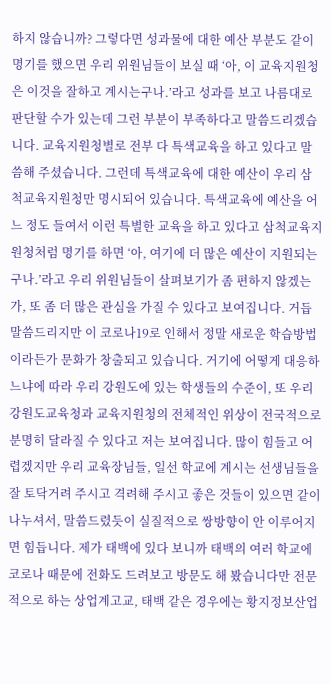하지 않습니까? 그렇다면 성과물에 대한 예산 부분도 같이 명기를 했으면 우리 위원님들이 보실 때 ‘아, 이 교육지원청은 이것을 잘하고 계시는구나.’라고 성과를 보고 나름대로 판단할 수가 있는데 그런 부분이 부족하다고 말씀드리겠습니다. 교육지원청별로 전부 다 특색교육을 하고 있다고 말씀해 주셨습니다. 그런데 특색교육에 대한 예산이 우리 삼척교육지원청만 명시되어 있습니다. 특색교육에 예산을 어느 정도 들여서 이런 특별한 교육을 하고 있다고 삼척교육지원청처럼 명기를 하면 ‘아, 여기에 더 많은 예산이 지원되는구나.’라고 우리 위원님들이 살펴보기가 좀 편하지 않겠는가, 또 좀 더 많은 관심을 가질 수 있다고 보여집니다. 거듭 말씀드리지만 이 코로나19로 인해서 정말 새로운 학습방법이라든가 문화가 창출되고 있습니다. 거기에 어떻게 대응하느냐에 따라 우리 강원도에 있는 학생들의 수준이, 또 우리 강원도교육청과 교육지원청의 전체적인 위상이 전국적으로 분명히 달라질 수 있다고 저는 보여집니다. 많이 힘들고 어렵겠지만 우리 교육장님들, 일선 학교에 계시는 선생님들을 잘 토닥거려 주시고 격려해 주시고 좋은 것들이 있으면 같이 나누셔서, 말씀드렸듯이 실질적으로 쌍방향이 안 이루어지면 힘듭니다. 제가 태백에 있다 보니까 태백의 여러 학교에 코로나 때문에 전화도 드려보고 방문도 해 봤습니다만 전문적으로 하는 상업계고교, 태백 같은 경우에는 황지정보산업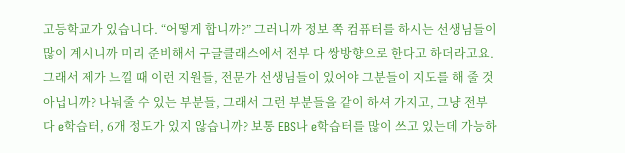고등학교가 있습니다. “어떻게 합니까?” 그러니까 정보 쪽 컴퓨터를 하시는 선생님들이 많이 계시니까 미리 준비해서 구글클래스에서 전부 다 쌍방향으로 한다고 하더라고요. 그래서 제가 느낄 때 이런 지원들, 전문가 선생님들이 있어야 그분들이 지도를 해 줄 것 아닙니까? 나눠줄 수 있는 부분들, 그래서 그런 부분들을 같이 하셔 가지고, 그냥 전부 다 e학습터, 6개 정도가 있지 않습니까? 보통 EBS나 e학습터를 많이 쓰고 있는데 가능하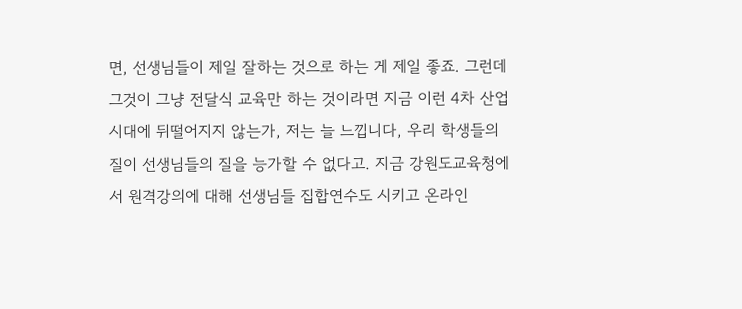면, 선생님들이 제일 잘하는 것으로 하는 게 제일 좋죠. 그런데 그것이 그냥 전달식 교육만 하는 것이라면 지금 이런 4차 산업시대에 뒤떨어지지 않는가, 저는 늘 느낍니다, 우리 학생들의 질이 선생님들의 질을 능가할 수 없다고. 지금 강원도교육청에서 원격강의에 대해 선생님들 집합연수도 시키고 온라인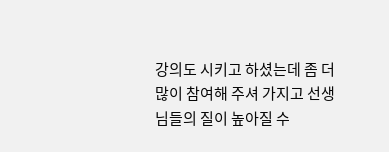강의도 시키고 하셨는데 좀 더 많이 참여해 주셔 가지고 선생님들의 질이 높아질 수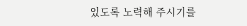있도록 노력해 주시기를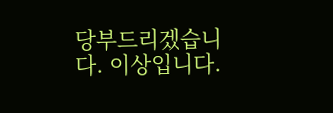당부드리겠습니다. 이상입니다.